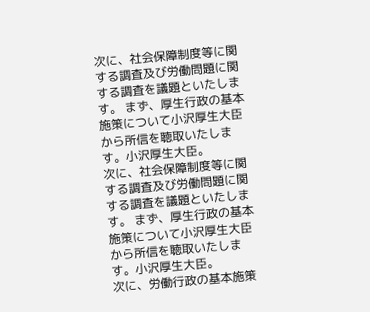次に、社会保障制度等に関する調査及び労働問題に関する調査を議題といたします。 まず、厚生行政の基本施策について小沢厚生大臣から所信を聴取いたします。小沢厚生大臣。
次に、社会保障制度等に関する調査及び労働問題に関する調査を議題といたします。 まず、厚生行政の基本施策について小沢厚生大臣から所信を聴取いたします。小沢厚生大臣。
次に、労働行政の基本施策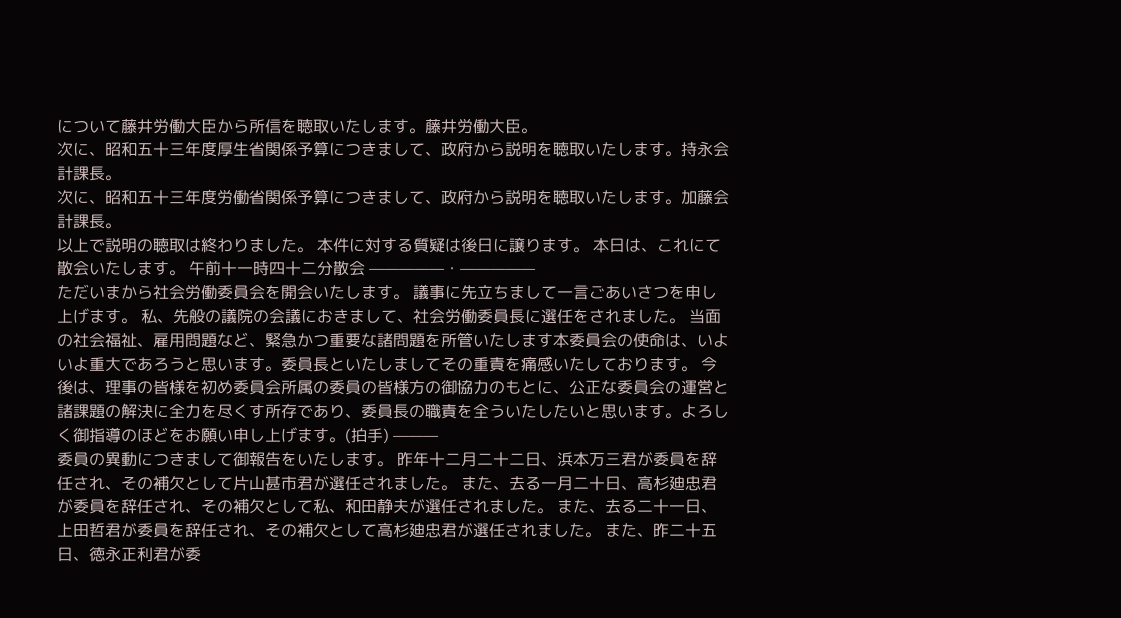について藤井労働大臣から所信を聴取いたします。藤井労働大臣。
次に、昭和五十三年度厚生省関係予算につきまして、政府から説明を聴取いたします。持永会計課長。
次に、昭和五十三年度労働省関係予算につきまして、政府から説明を聴取いたします。加藤会計課長。
以上で説明の聴取は終わりました。 本件に対する質疑は後日に譲ります。 本日は、これにて散会いたします。 午前十一時四十二分散会 —————・—————
ただいまから社会労働委員会を開会いたします。 議事に先立ちまして一言ごあいさつを申し上げます。 私、先般の議院の会議におきまして、社会労働委員長に選任をされました。 当面の社会福祉、雇用問題など、緊急かつ重要な諸問題を所管いたします本委員会の使命は、いよいよ重大であろうと思います。委員長といたしましてその重責を痛感いたしております。 今後は、理事の皆様を初め委員会所属の委員の皆様方の御協力のもとに、公正な委員会の運営と諸課題の解決に全力を尽くす所存であり、委員長の職責を全ういたしたいと思います。よろしく御指導のほどをお願い申し上げます。(拍手) ———
委員の異動につきまして御報告をいたします。 昨年十二月二十二日、浜本万三君が委員を辞任され、その補欠として片山甚市君が選任されました。 また、去る一月二十日、高杉廸忠君が委員を辞任され、その補欠として私、和田静夫が選任されました。 また、去る二十一日、上田哲君が委員を辞任され、その補欠として高杉廸忠君が選任されました。 また、昨二十五日、徳永正利君が委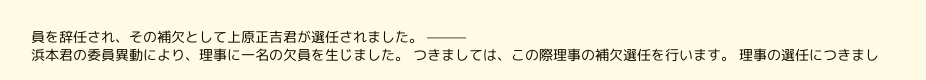員を辞任され、その補欠として上原正吉君が選任されました。 ———
浜本君の委員異動により、理事に一名の欠員を生じました。 つきましては、この際理事の補欠選任を行います。 理事の選任につきまし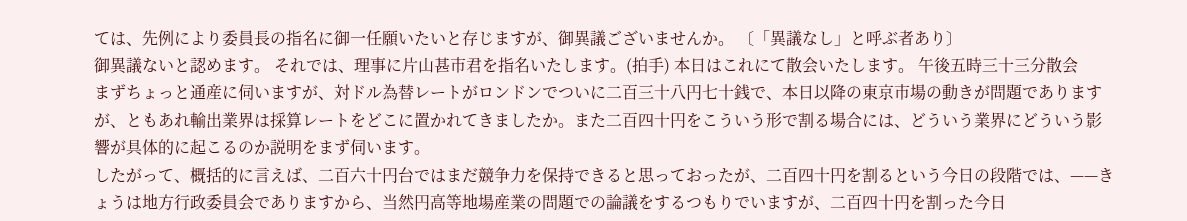ては、先例により委員長の指名に御一任願いたいと存じますが、御異議ございませんか。 〔「異議なし」と呼ぶ者あり〕
御異議ないと認めます。 それでは、理事に片山甚市君を指名いたします。(拍手) 本日はこれにて散会いたします。 午後五時三十三分散会
まずちょっと通産に伺いますが、対ドル為替レートがロンドンでついに二百三十八円七十銭で、本日以降の東京市場の動きが問題でありますが、ともあれ輸出業界は採算レートをどこに置かれてきましたか。また二百四十円をこういう形で割る場合には、どういう業界にどういう影響が具体的に起こるのか説明をまず伺います。
したがって、概括的に言えば、二百六十円台ではまだ競争力を保持できると思っておったが、二百四十円を割るという今日の段階では、——きょうは地方行政委員会でありますから、当然円高等地場産業の問題での論議をするつもりでいますが、二百四十円を割った今日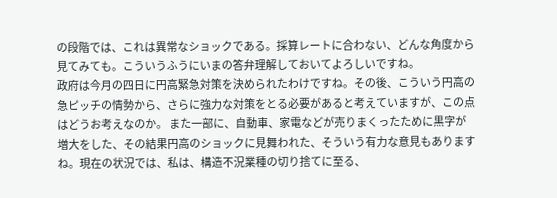の段階では、これは異常なショックである。採算レートに合わない、どんな角度から見てみても。こういうふうにいまの答弁理解しておいてよろしいですね。
政府は今月の四日に円高緊急対策を決められたわけですね。その後、こういう円高の急ピッチの情勢から、さらに強力な対策をとる必要があると考えていますが、この点はどうお考えなのか。 また一部に、自動車、家電などが売りまくったために黒字が増大をした、その結果円高のショックに見舞われた、そういう有力な意見もありますね。現在の状況では、私は、構造不況業種の切り捨てに至る、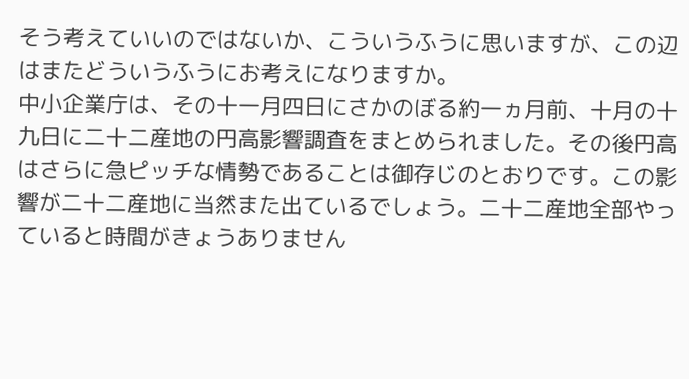そう考えていいのではないか、こういうふうに思いますが、この辺はまたどういうふうにお考えになりますか。
中小企業庁は、その十一月四日にさかのぼる約一ヵ月前、十月の十九日に二十二産地の円高影響調査をまとめられました。その後円高はさらに急ピッチな情勢であることは御存じのとおりです。この影響が二十二産地に当然また出ているでしょう。二十二産地全部やっていると時間がきょうありません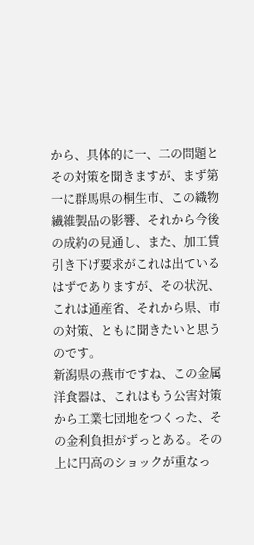から、具体的に一、二の問題とその対策を聞きますが、まず第一に群馬県の桐生市、この織物繊維製品の影響、それから今後の成約の見通し、また、加工賃引き下げ要求がこれは出ているはずでありますが、その状況、これは通産省、それから県、市の対策、ともに聞きたいと思うのです。
新潟県の燕市ですね、この金属洋食器は、これはもう公害対策から工業七団地をつくった、その金利負担がずっとある。その上に円高のショックが重なっ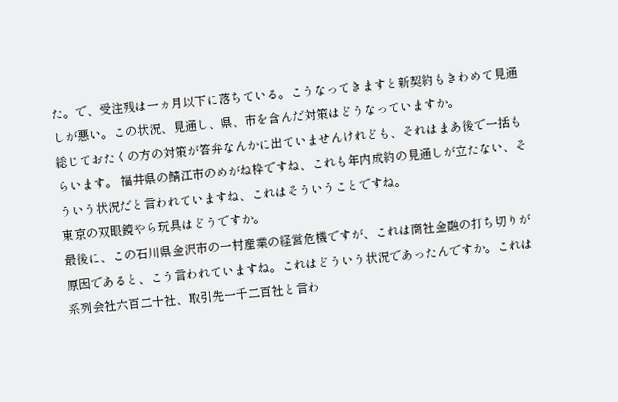た。で、受注残は一ヵ月以下に落ちている。こうなってきますと新契約もきわめて見通しが悪い。この状況、見通し、県、市を含んだ対策はどうなっていますか。
総じておたくの方の対策が答弁なんかに出ていませんけれども、それはまあ後で一括もらいます。 福井県の鯖江市のめがね枠ですね、これも年内成約の見通しが立たない、そういう状況だと言われていますね、これはそういうことですね。
東京の双眼鏡やら玩具はどうですか。
最後に、この石川県金沢市の一村産業の経営危機ですが、これは商社金融の打ち切りが原因であると、こう言われていますね。これはどういう状況であったんですか。これは系列会社六百二十社、取引先一千二百社と言わ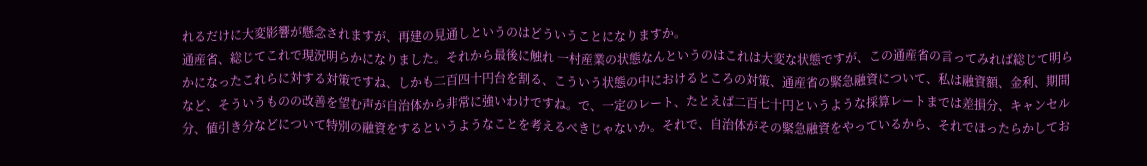れるだけに大変影響が懸念されますが、再建の見通しというのはどういうことになりますか。
通産省、総じてこれで現況明らかになりました。それから最後に触れ 一村産業の状態なんというのはこれは大変な状態ですが、この通産省の言ってみれば総じて明らかになったこれらに対する対策ですね、しかも二百四十円台を割る、こういう状態の中におけるところの対策、通産省の緊急融資について、私は融資額、金利、期間など、そういうものの改善を望む声が自治体から非常に強いわけですね。で、一定のレート、たとえば二百七十円というような採算レートまでは差損分、キャンセル分、値引き分などについて特別の融資をするというようなことを考えるべきじゃないか。それで、自治体がその緊急融資をやっているから、それでほったらかしてお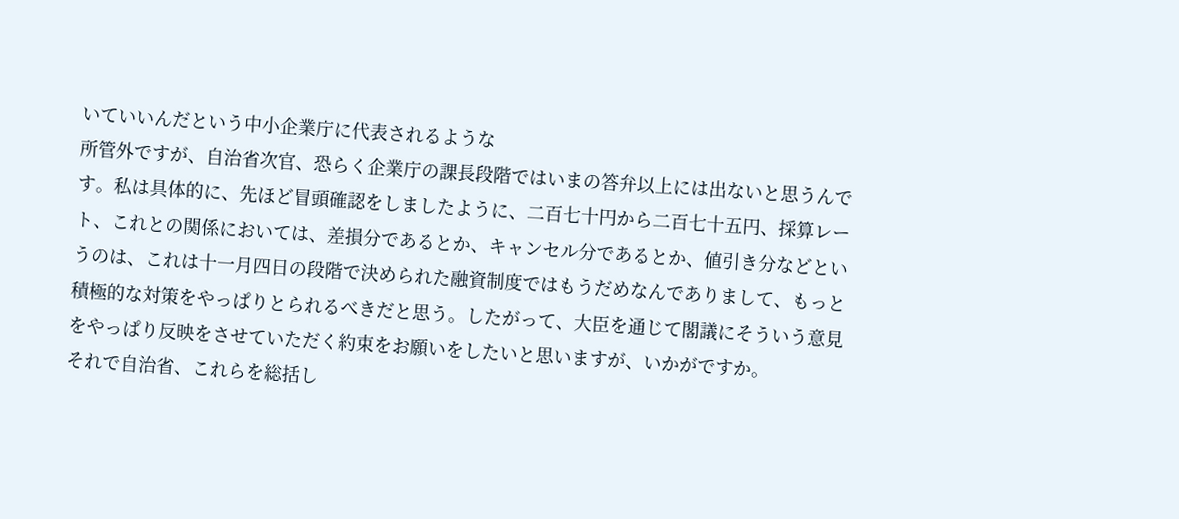いていいんだという中小企業庁に代表されるような
所管外ですが、自治省次官、恐らく企業庁の課長段階ではいまの答弁以上には出ないと思うんです。私は具体的に、先ほど冒頭確認をしましたように、二百七十円から二百七十五円、採算レート、これとの関係においては、差損分であるとか、キャンセル分であるとか、値引き分などというのは、これは十一月四日の段階で決められた融資制度ではもうだめなんでありまして、もっと積極的な対策をやっぱりとられるべきだと思う。したがって、大臣を通じて閣議にそういう意見をやっぱり反映をさせていただく約束をお願いをしたいと思いますが、いかがですか。
それで自治省、これらを総括し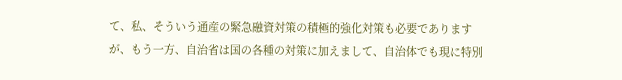て、私、そういう通産の緊急融資対策の積極的強化対策も必要でありますが、もう一方、自治省は国の各種の対策に加えまして、自治体でも現に特別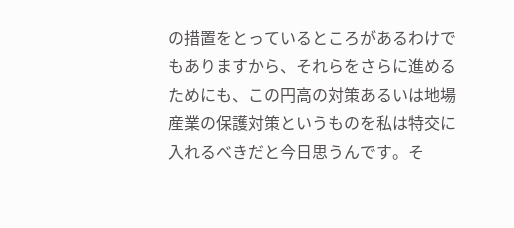の措置をとっているところがあるわけでもありますから、それらをさらに進めるためにも、この円高の対策あるいは地場産業の保護対策というものを私は特交に入れるべきだと今日思うんです。そ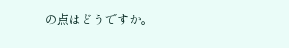の点はどうですか。